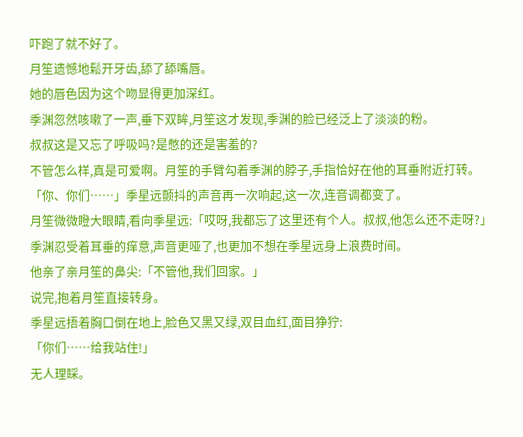吓跑了就不好了。
月笙遗憾地鬆开牙齿,舔了舔嘴唇。
她的唇色因为这个吻显得更加深红。
季渊忽然咳嗽了一声,垂下双眸,月笙这才发现,季渊的脸已经泛上了淡淡的粉。
叔叔这是又忘了呼吸吗?是憋的还是害羞的?
不管怎么样,真是可爱啊。月笙的手臂勾着季渊的脖子,手指恰好在他的耳垂附近打转。
「你、你们……」季星远颤抖的声音再一次响起,这一次,连音调都变了。
月笙微微瞪大眼睛,看向季星远:「哎呀,我都忘了这里还有个人。叔叔,他怎么还不走呀?」
季渊忍受着耳垂的痒意,声音更哑了,也更加不想在季星远身上浪费时间。
他亲了亲月笙的鼻尖:「不管他,我们回家。」
说完,抱着月笙直接转身。
季星远捂着胸口倒在地上,脸色又黑又绿,双目血红,面目狰狞:
「你们……给我站住!」
无人理睬。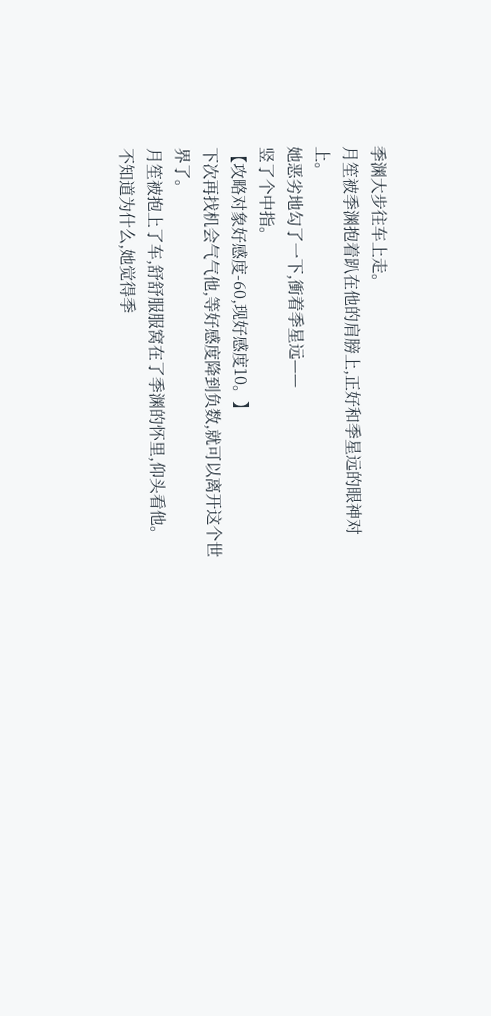季渊大步往车上走。
月笙被季渊抱着趴在他的肩膀上,正好和季星远的眼神对上。
她恶劣地勾了一下,衝着季星远——
竖了个中指。
【攻略对象好感度-60,现好感度10。】
下次再找机会气气他,等好感度降到负数,就可以离开这个世界了。
月笙被抱上了车,舒舒服服窝在了季渊的怀里,仰头看他。
不知道为什么,她觉得季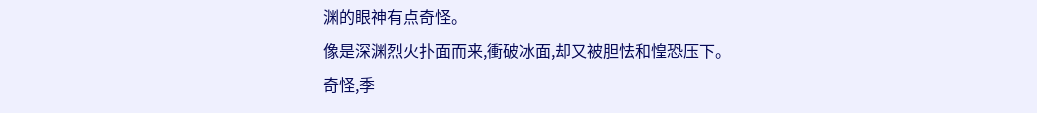渊的眼神有点奇怪。
像是深渊烈火扑面而来,衝破冰面,却又被胆怯和惶恐压下。
奇怪,季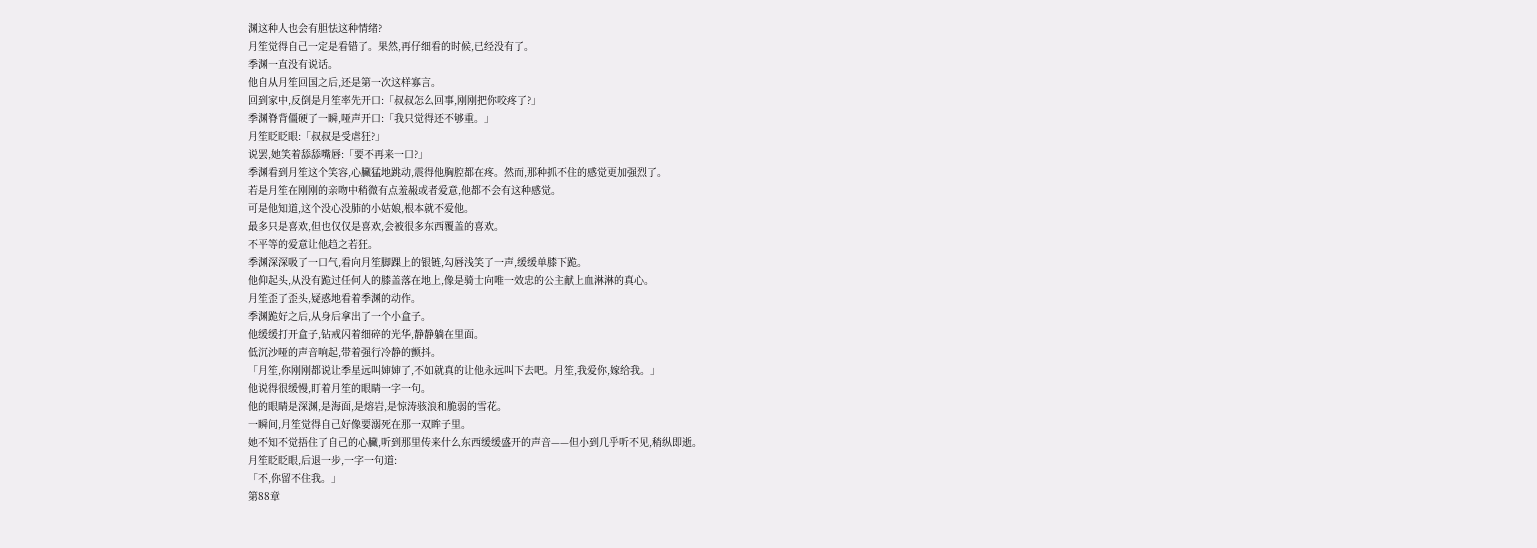渊这种人也会有胆怯这种情绪?
月笙觉得自己一定是看错了。果然,再仔细看的时候,已经没有了。
季渊一直没有说话。
他自从月笙回国之后,还是第一次这样寡言。
回到家中,反倒是月笙率先开口:「叔叔怎么回事,刚刚把你咬疼了?」
季渊脊背僵硬了一瞬,哑声开口:「我只觉得还不够重。」
月笙眨眨眼:「叔叔是受虐狂?」
说罢,她笑着舔舔嘴唇:「要不再来一口?」
季渊看到月笙这个笑容,心臟猛地跳动,震得他胸腔都在疼。然而,那种抓不住的感觉更加强烈了。
若是月笙在刚刚的亲吻中稍微有点羞赧或者爱意,他都不会有这种感觉。
可是他知道,这个没心没肺的小姑娘,根本就不爱他。
最多只是喜欢,但也仅仅是喜欢,会被很多东西覆盖的喜欢。
不平等的爱意让他趋之若狂。
季渊深深吸了一口气,看向月笙脚踝上的银链,勾唇浅笑了一声,缓缓单膝下跪。
他仰起头,从没有跪过任何人的膝盖落在地上,像是骑士向唯一效忠的公主献上血淋淋的真心。
月笙歪了歪头,疑惑地看着季渊的动作。
季渊跪好之后,从身后拿出了一个小盒子。
他缓缓打开盒子,钻戒闪着细碎的光华,静静躺在里面。
低沉沙哑的声音响起,带着强行冷静的颤抖。
「月笙,你刚刚都说让季星远叫婶婶了,不如就真的让他永远叫下去吧。月笙,我爱你,嫁给我。」
他说得很缓慢,盯着月笙的眼睛一字一句。
他的眼睛是深渊,是海面,是熔岩,是惊涛骇浪和脆弱的雪花。
一瞬间,月笙觉得自己好像要溺死在那一双眸子里。
她不知不觉捂住了自己的心臟,听到那里传来什么东西缓缓盛开的声音——但小到几乎听不见,稍纵即逝。
月笙眨眨眼,后退一步,一字一句道:
「不,你留不住我。」
第88章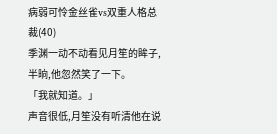病弱可怜金丝雀vs双重人格总裁(40)
季渊一动不动看见月笙的眸子,半晌,他忽然笑了一下。
「我就知道。」
声音很低,月笙没有听清他在说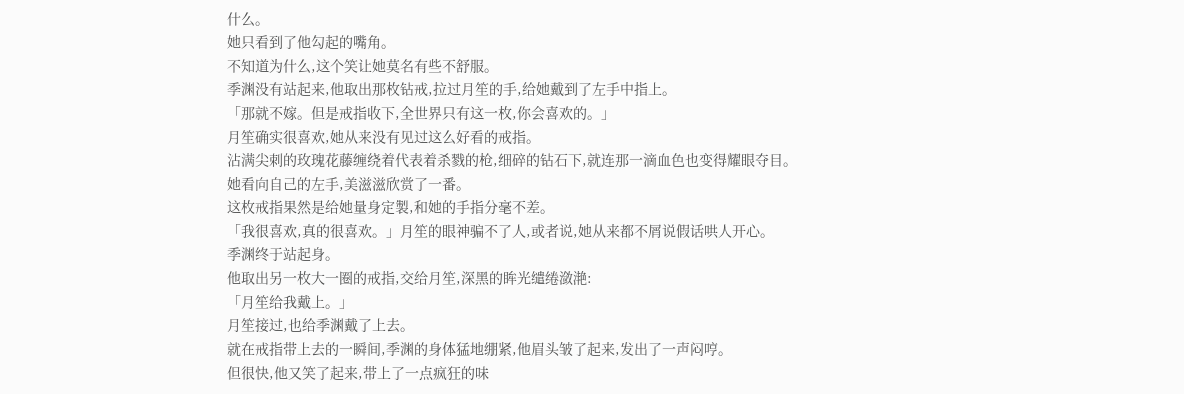什么。
她只看到了他勾起的嘴角。
不知道为什么,这个笑让她莫名有些不舒服。
季渊没有站起来,他取出那枚钻戒,拉过月笙的手,给她戴到了左手中指上。
「那就不嫁。但是戒指收下,全世界只有这一枚,你会喜欢的。」
月笙确实很喜欢,她从来没有见过这么好看的戒指。
沾满尖刺的玫瑰花藤缠绕着代表着杀戮的枪,细碎的钻石下,就连那一滴血色也变得耀眼夺目。
她看向自己的左手,美滋滋欣赏了一番。
这枚戒指果然是给她量身定製,和她的手指分毫不差。
「我很喜欢,真的很喜欢。」月笙的眼神骗不了人,或者说,她从来都不屑说假话哄人开心。
季渊终于站起身。
他取出另一枚大一圈的戒指,交给月笙,深黑的眸光缱绻潋滟:
「月笙给我戴上。」
月笙接过,也给季渊戴了上去。
就在戒指带上去的一瞬间,季渊的身体猛地绷紧,他眉头皱了起来,发出了一声闷哼。
但很快,他又笑了起来,带上了一点疯狂的味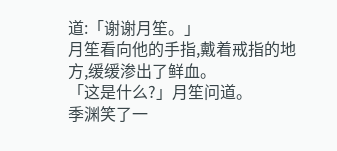道:「谢谢月笙。」
月笙看向他的手指,戴着戒指的地方,缓缓渗出了鲜血。
「这是什么?」月笙问道。
季渊笑了一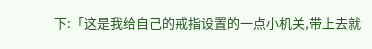下:「这是我给自己的戒指设置的一点小机关,带上去就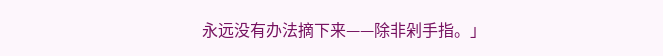永远没有办法摘下来——除非剁手指。」